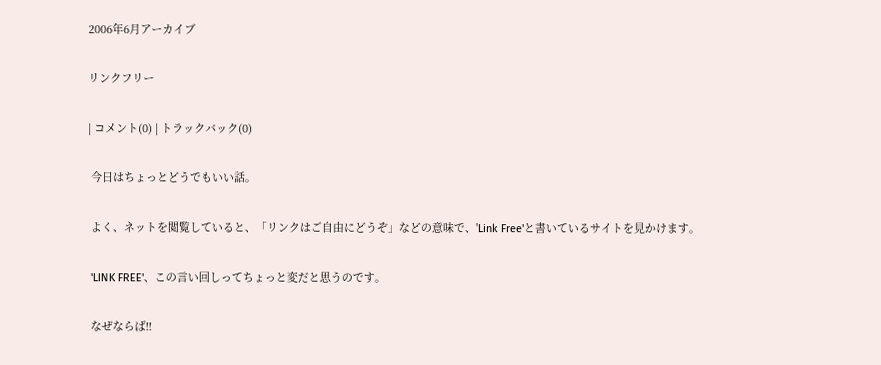2006年6月アーカイブ

リンクフリー

| コメント(0) | トラックバック(0)

 今日はちょっとどうでもいい話。

 よく、ネットを閲覧していると、「リンクはご自由にどうぞ」などの意味で、'Link Free'と書いているサイトを見かけます。

 'LINK FREE'、この言い回しってちょっと変だと思うのです。

 なぜならば!!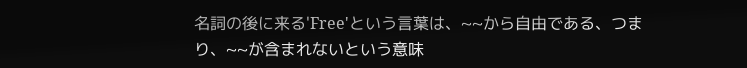名詞の後に来る'Free'という言葉は、~~から自由である、つまり、~~が含まれないという意味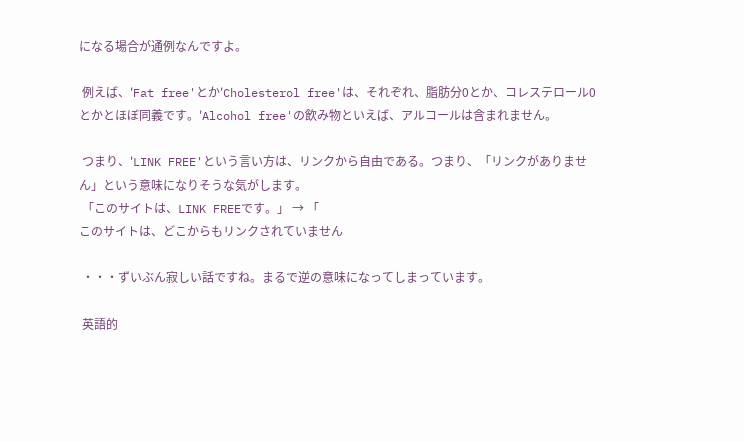になる場合が通例なんですよ。

 例えば、'Fat free'とか'Cholesterol free'は、それぞれ、脂肪分0とか、コレステロール0とかとほぼ同義です。'Alcohol free'の飲み物といえば、アルコールは含まれません。

 つまり、'LINK FREE'という言い方は、リンクから自由である。つまり、「リンクがありません」という意味になりそうな気がします。
 「このサイトは、LINK FREEです。」 → 「
このサイトは、どこからもリンクされていません

 ・・・ずいぶん寂しい話ですね。まるで逆の意味になってしまっています。

 英語的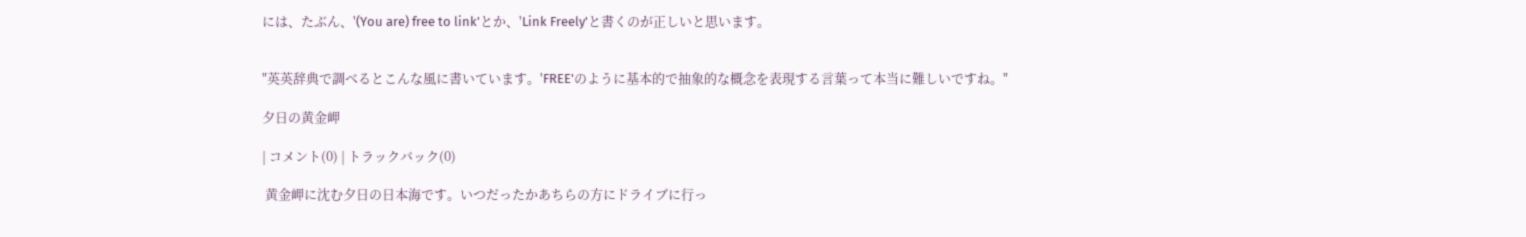には、たぶん、'(You are) free to link'とか、'Link Freely'と書くのが正しいと思います。


"英英辞典で調べるとこんな風に書いています。'FREE'のように基本的で抽象的な概念を表現する言葉って本当に難しいですね。"

夕日の黄金岬

| コメント(0) | トラックバック(0)

 黄金岬に沈む夕日の日本海です。いつだったかあちらの方にドライブに行っ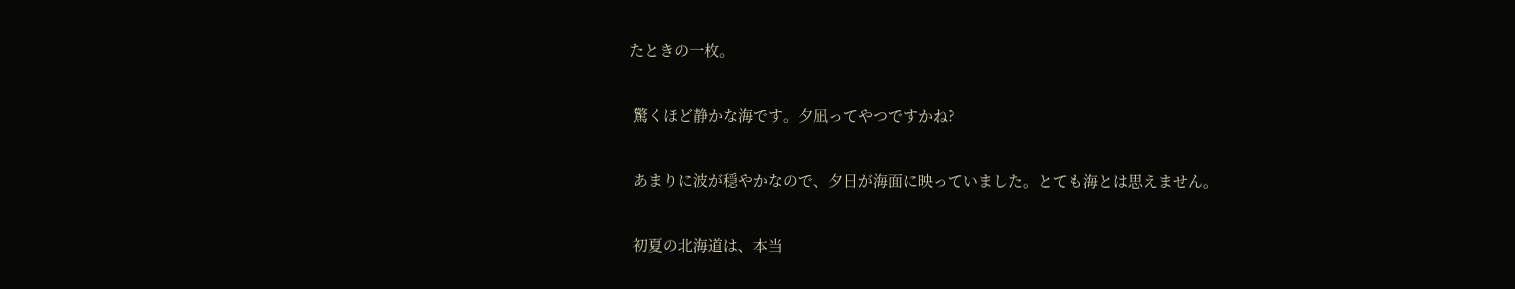たときの一枚。

 驚くほど静かな海です。夕凪ってやつですかね?

 あまりに波が穏やかなので、夕日が海面に映っていました。とても海とは思えません。

 初夏の北海道は、本当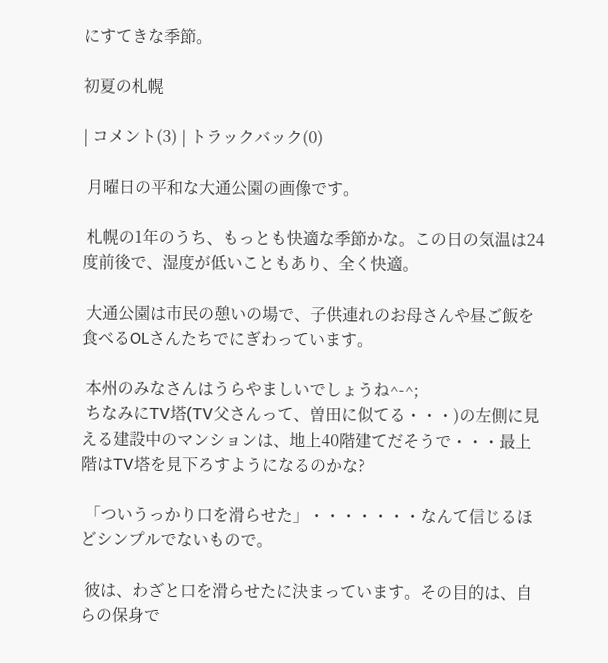にすてきな季節。

初夏の札幌

| コメント(3) | トラックバック(0)

 月曜日の平和な大通公園の画像です。

 札幌の1年のうち、もっとも快適な季節かな。この日の気温は24度前後で、湿度が低いこともあり、全く快適。

 大通公園は市民の憩いの場で、子供連れのお母さんや昼ご飯を食べるOLさんたちでにぎわっています。

 本州のみなさんはうらやましいでしょうね^-^;
 ちなみにTV塔(TV父さんって、曽田に似てる・・・)の左側に見える建設中のマンションは、地上40階建てだそうで・・・最上階はTV塔を見下ろすようになるのかな?

 「ついうっかり口を滑らせた」・・・・・・・なんて信じるほどシンプルでないもので。

 彼は、わざと口を滑らせたに決まっています。その目的は、自らの保身で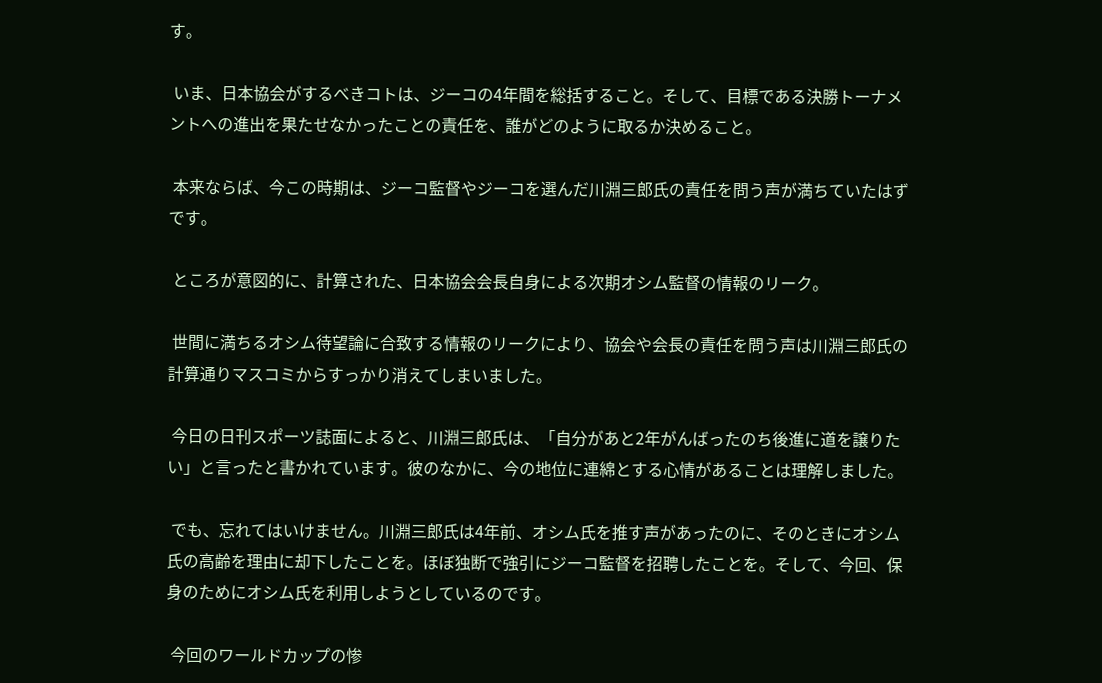す。

 いま、日本協会がするべきコトは、ジーコの4年間を総括すること。そして、目標である決勝トーナメントへの進出を果たせなかったことの責任を、誰がどのように取るか決めること。

 本来ならば、今この時期は、ジーコ監督やジーコを選んだ川淵三郎氏の責任を問う声が満ちていたはずです。

 ところが意図的に、計算された、日本協会会長自身による次期オシム監督の情報のリーク。

 世間に満ちるオシム待望論に合致する情報のリークにより、協会や会長の責任を問う声は川淵三郎氏の計算通りマスコミからすっかり消えてしまいました。

 今日の日刊スポーツ誌面によると、川淵三郎氏は、「自分があと2年がんばったのち後進に道を譲りたい」と言ったと書かれています。彼のなかに、今の地位に連綿とする心情があることは理解しました。

 でも、忘れてはいけません。川淵三郎氏は4年前、オシム氏を推す声があったのに、そのときにオシム氏の高齢を理由に却下したことを。ほぼ独断で強引にジーコ監督を招聘したことを。そして、今回、保身のためにオシム氏を利用しようとしているのです。

 今回のワールドカップの惨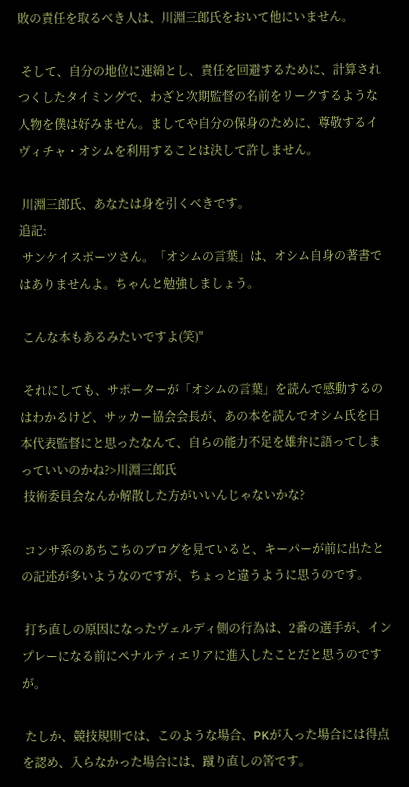敗の責任を取るべき人は、川淵三郎氏をおいて他にいません。

 そして、自分の地位に連綿とし、責任を回避するために、計算されつくしたタイミングで、わざと次期監督の名前をリークするような人物を僕は好みません。ましてや自分の保身のために、尊敬するイヴィチャ・オシムを利用することは決して許しません。

 川淵三郎氏、あなたは身を引くべきです。
追記:
 サンケイスポーツさん。「オシムの言葉」は、オシム自身の著書ではありませんよ。ちゃんと勉強しましょう。

 こんな本もあるみたいですよ(笑)"

 それにしても、サポーターが「オシムの言葉」を読んで感動するのはわかるけど、サッカー協会会長が、あの本を読んでオシム氏を日本代表監督にと思ったなんて、自らの能力不足を雄弁に語ってしまっていいのかね?>川淵三郎氏
 技術委員会なんか解散した方がいいんじゃないかな?

 コンサ系のあちこちのブログを見ていると、キーパーが前に出たとの記述が多いようなのですが、ちょっと違うように思うのです。

 打ち直しの原因になったヴェルディ側の行為は、2番の選手が、インプレーになる前にペナルティエリアに進入したことだと思うのですが。

 たしか、競技規則では、このような場合、PKが入った場合には得点を認め、入らなかった場合には、蹴り直しの筈です。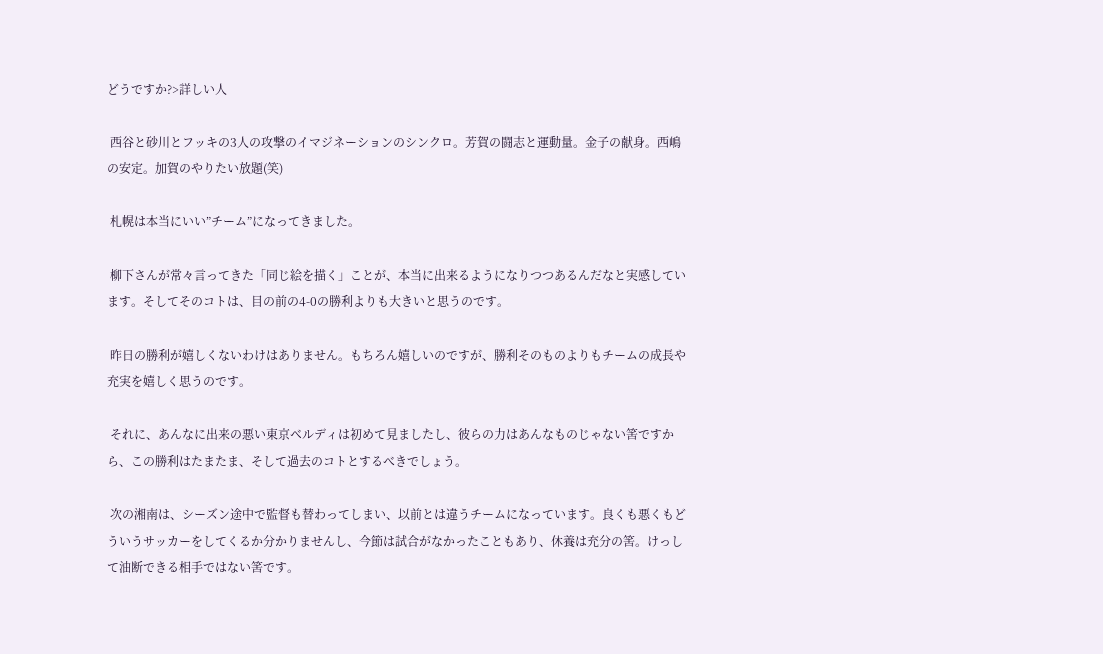どうですか?>詳しい人

 西谷と砂川とフッキの3人の攻撃のイマジネーションのシンクロ。芳賀の闘志と運動量。金子の献身。西嶋の安定。加賀のやりたい放題(笑)

 札幌は本当にいい”チーム”になってきました。

 柳下さんが常々言ってきた「同じ絵を描く」ことが、本当に出来るようになりつつあるんだなと実感しています。そしてそのコトは、目の前の4-0の勝利よりも大きいと思うのです。

 昨日の勝利が嬉しくないわけはありません。もちろん嬉しいのですが、勝利そのものよりもチームの成長や充実を嬉しく思うのです。

 それに、あんなに出来の悪い東京ベルディは初めて見ましたし、彼らの力はあんなものじゃない筈ですから、この勝利はたまたま、そして過去のコトとするべきでしょう。

 次の湘南は、シーズン途中で監督も替わってしまい、以前とは違うチームになっています。良くも悪くもどういうサッカーをしてくるか分かりませんし、今節は試合がなかったこともあり、休養は充分の筈。けっして油断できる相手ではない筈です。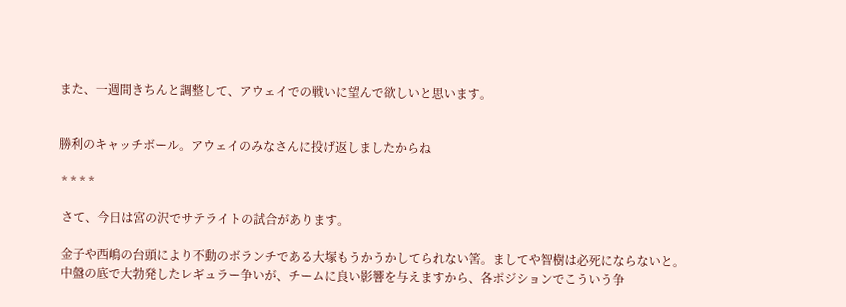また、一週間きちんと調整して、アウェイでの戦いに望んで欲しいと思います。


勝利のキャッチボール。アウェイのみなさんに投げ返しましたからね

 * * * *

 さて、今日は宮の沢でサテライトの試合があります。

 金子や西嶋の台頭により不動のボランチである大塚もうかうかしてられない筈。ましてや智樹は必死にならないと。
 中盤の底で大勃発したレギュラー争いが、チームに良い影響を与えますから、各ポジションでこういう争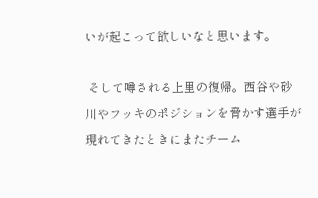いが起こって欲しいなと思います。

 そして噂される上里の復帰。西谷や砂川やフッキのポジションを脅かす選手が現れてきたときにまたチーム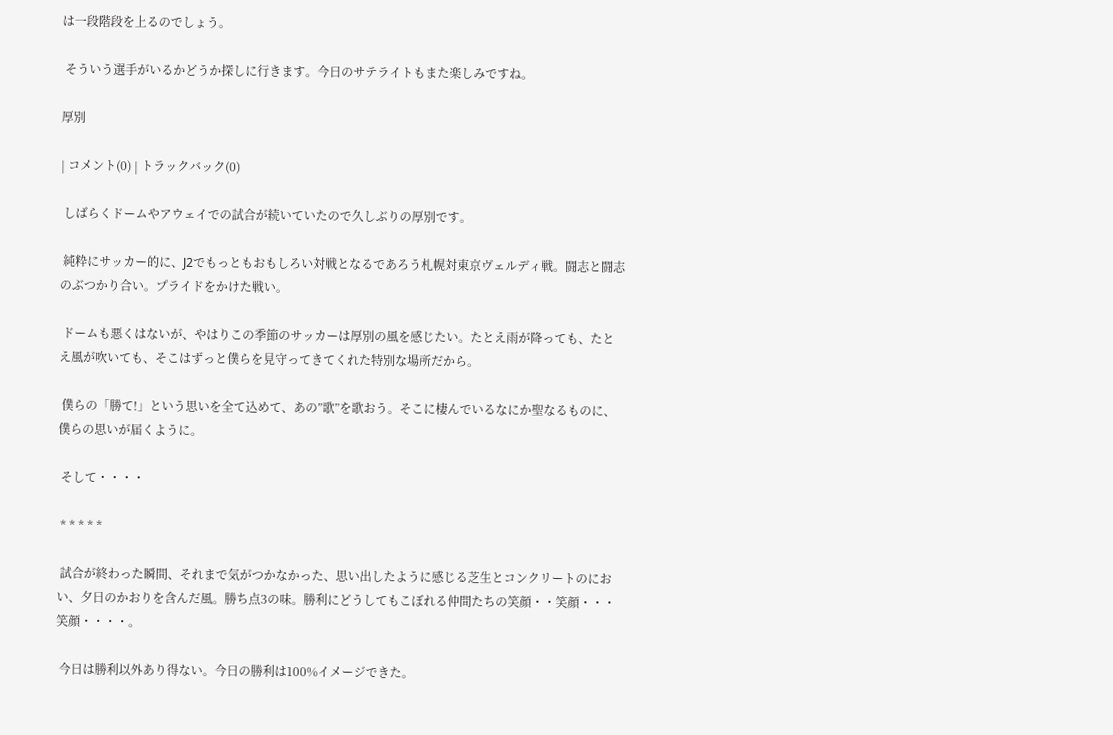は一段階段を上るのでしょう。

 そういう選手がいるかどうか探しに行きます。今日のサテライトもまた楽しみですね。

厚別

| コメント(0) | トラックバック(0)

 しばらくドームやアウェイでの試合が続いていたので久しぶりの厚別です。

 純粋にサッカー的に、J2でもっともおもしろい対戦となるであろう札幌対東京ヴェルディ戦。闘志と闘志のぶつかり合い。プライドをかけた戦い。

 ドームも悪くはないが、やはりこの季節のサッカーは厚別の風を感じたい。たとえ雨が降っても、たとえ風が吹いても、そこはずっと僕らを見守ってきてくれた特別な場所だから。

 僕らの「勝て!」という思いを全て込めて、あの”歌”を歌おう。そこに棲んでいるなにか聖なるものに、僕らの思いが届くように。

 そして・・・・

 * * * * *

 試合が終わった瞬間、それまで気がつかなかった、思い出したように感じる芝生とコンクリートのにおい、夕日のかおりを含んだ風。勝ち点3の味。勝利にどうしてもこぼれる仲間たちの笑顔・・笑顔・・・笑顔・・・・。

 今日は勝利以外あり得ない。今日の勝利は100%イメージできた。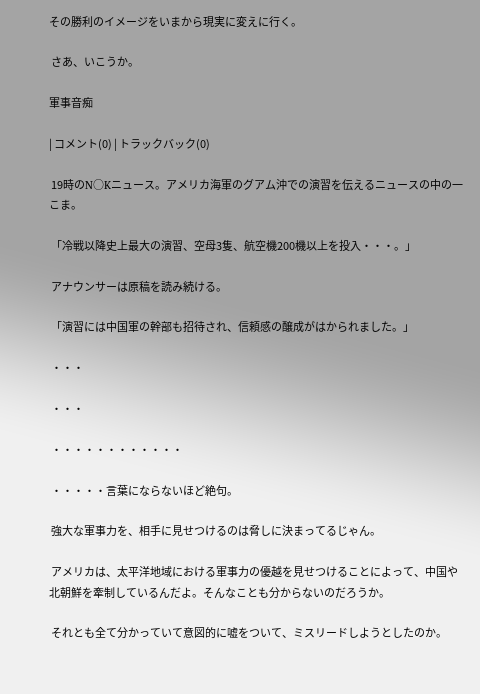その勝利のイメージをいまから現実に変えに行く。

 さあ、いこうか。

軍事音痴

| コメント(0) | トラックバック(0)

 19時のN○Kニュース。アメリカ海軍のグアム沖での演習を伝えるニュースの中の一こま。

 「冷戦以降史上最大の演習、空母3隻、航空機200機以上を投入・・・。」

 アナウンサーは原稿を読み続ける。

 「演習には中国軍の幹部も招待され、信頼感の醸成がはかられました。」

 ・・・

 ・・・

 ・・・・・・・・・・・・

 ・・・・・言葉にならないほど絶句。

 強大な軍事力を、相手に見せつけるのは脅しに決まってるじゃん。

 アメリカは、太平洋地域における軍事力の優越を見せつけることによって、中国や北朝鮮を牽制しているんだよ。そんなことも分からないのだろうか。

 それとも全て分かっていて意図的に嘘をついて、ミスリードしようとしたのか。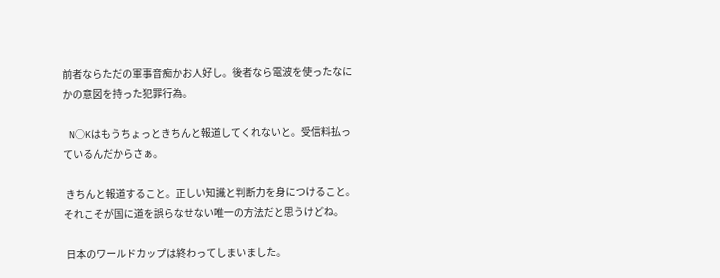前者ならただの軍事音痴かお人好し。後者なら電波を使ったなにかの意図を持った犯罪行為。

 N○Kはもうちょっときちんと報道してくれないと。受信料払っているんだからさぁ。

 きちんと報道すること。正しい知識と判断力を身につけること。それこそが国に道を誤らなせない唯一の方法だと思うけどね。

 日本のワールドカップは終わってしまいました。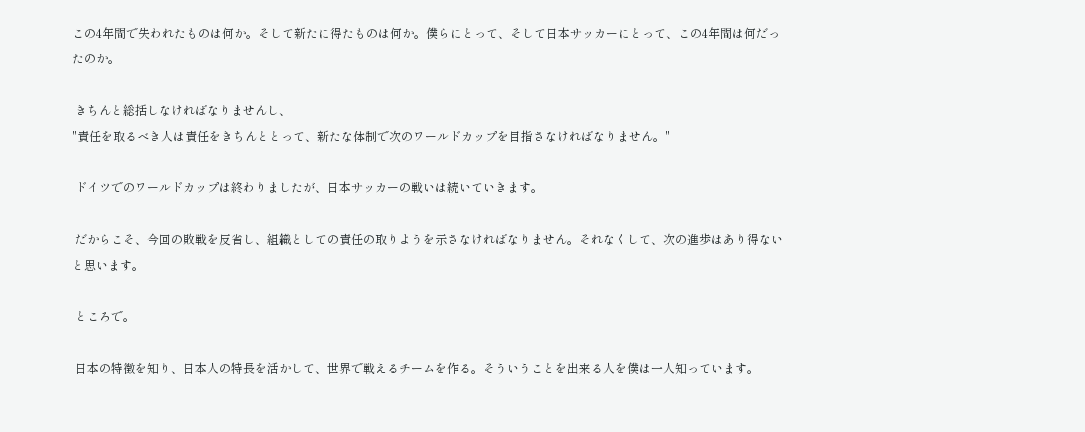この4年間で失われたものは何か。そして新たに得たものは何か。僕らにとって、そして日本サッカーにとって、この4年間は何だったのか。

 きちんと総括しなければなりませんし、
"責任を取るべき人は責任をきちんととって、新たな体制で次のワールドカップを目指さなければなりません。"

 ドイツでのワールドカップは終わりましたが、日本サッカーの戦いは続いていきます。

 だからこそ、今回の敗戦を反省し、組織としての責任の取りようを示さなければなりません。それなくして、次の進歩はあり得ないと思います。

 ところで。

 日本の特徴を知り、日本人の特長を活かして、世界で戦えるチームを作る。そういうことを出来る人を僕は一人知っています。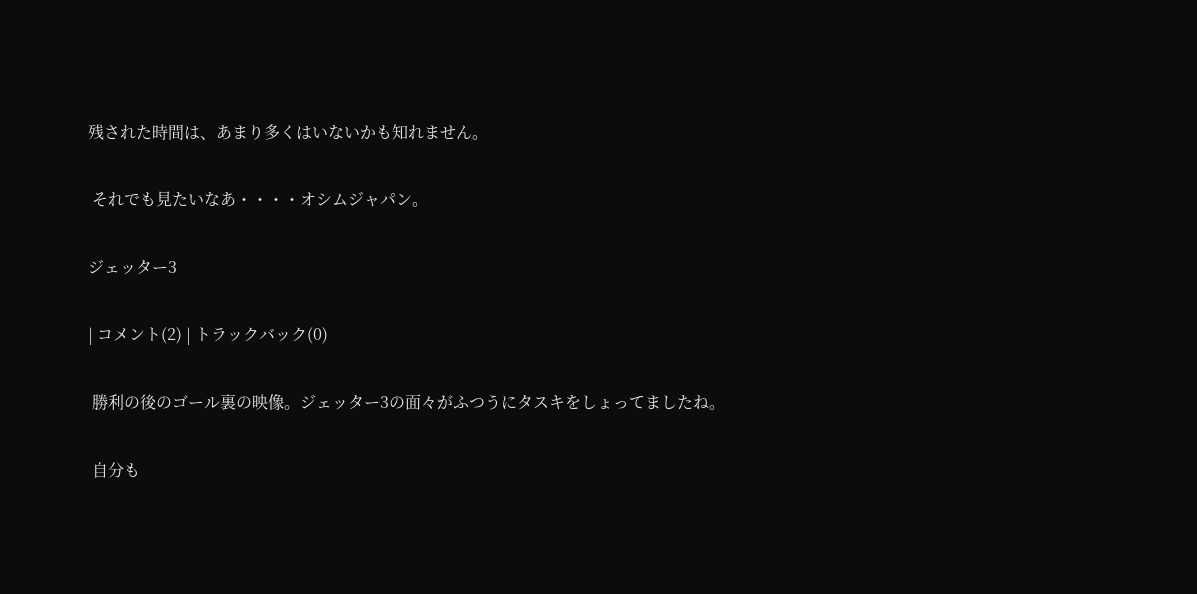残された時間は、あまり多くはいないかも知れません。

 それでも見たいなあ・・・・オシムジャパン。

ジェッター3

| コメント(2) | トラックバック(0)

 勝利の後のゴール裏の映像。ジェッター3の面々がふつうにタスキをしょってましたね。

 自分も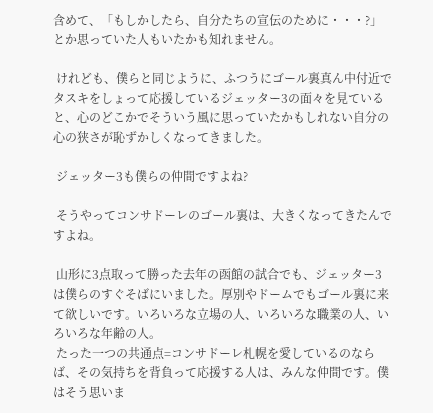含めて、「もしかしたら、自分たちの宣伝のために・・・?」とか思っていた人もいたかも知れません。

 けれども、僕らと同じように、ふつうにゴール裏真ん中付近でタスキをしょって応援しているジェッター3の面々を見ていると、心のどこかでそういう風に思っていたかもしれない自分の心の狭さが恥ずかしくなってきました。

 ジェッター3も僕らの仲間ですよね?

 そうやってコンサドーレのゴール裏は、大きくなってきたんですよね。

 山形に3点取って勝った去年の函館の試合でも、ジェッター3は僕らのすぐそばにいました。厚別やドームでもゴール裏に来て欲しいです。いろいろな立場の人、いろいろな職業の人、いろいろな年齢の人。
 たった一つの共通点=コンサドーレ札幌を愛しているのならば、その気持ちを背負って応援する人は、みんな仲間です。僕はそう思いま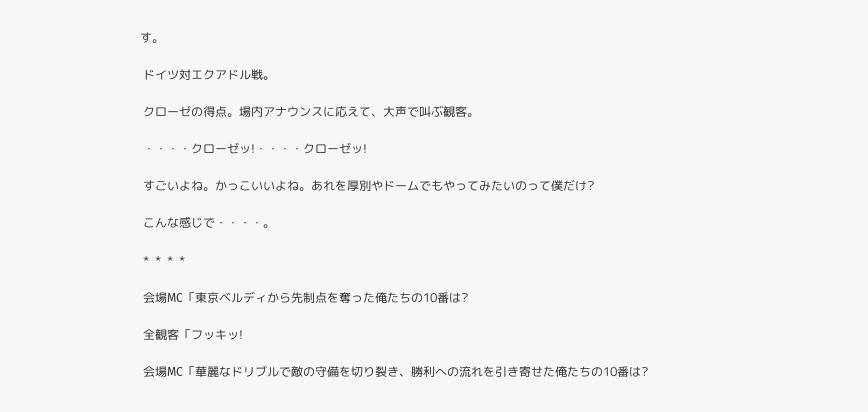す。

 ドイツ対エクアドル戦。

 クローゼの得点。場内アナウンスに応えて、大声で叫ぶ観客。

 ・・・・クローゼッ!・・・・クローゼッ!

 すごいよね。かっこいいよね。あれを厚別やドームでもやってみたいのって僕だけ?

 こんな感じで・・・・。

 *  *  *  *

 会場MC「東京ベルディから先制点を奪った俺たちの10番は?

 全観客「フッキッ!

 会場MC「華麗なドリブルで敵の守備を切り裂き、勝利への流れを引き寄せた俺たちの10番は?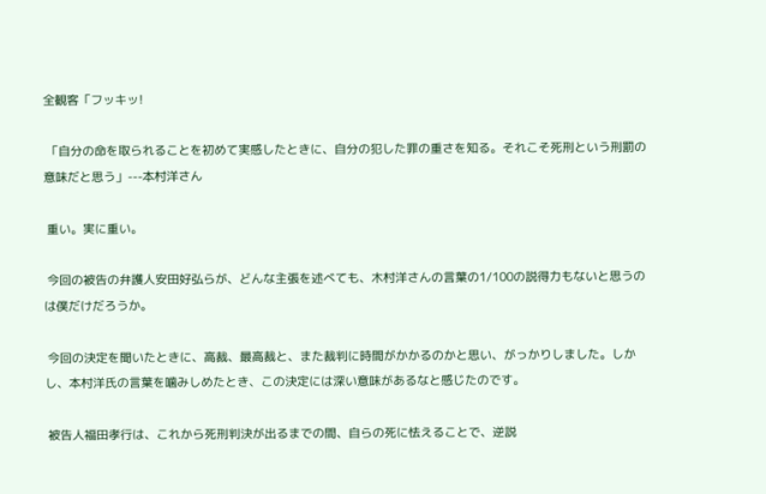全観客「フッキッ!

 「自分の命を取られることを初めて実感したときに、自分の犯した罪の重さを知る。それこそ死刑という刑罰の意味だと思う」---本村洋さん

 重い。実に重い。

 今回の被告の弁護人安田好弘らが、どんな主張を述べても、木村洋さんの言葉の1/100の説得力もないと思うのは僕だけだろうか。

 今回の決定を聞いたときに、高裁、最高裁と、また裁判に時間がかかるのかと思い、がっかりしました。しかし、本村洋氏の言葉を噛みしめたとき、この決定には深い意味があるなと感じたのです。

 被告人福田孝行は、これから死刑判決が出るまでの間、自らの死に怯えることで、逆説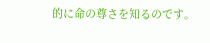的に命の尊さを知るのです。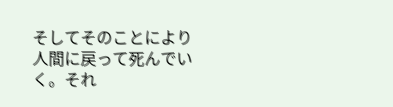そしてそのことにより人間に戻って死んでいく。それ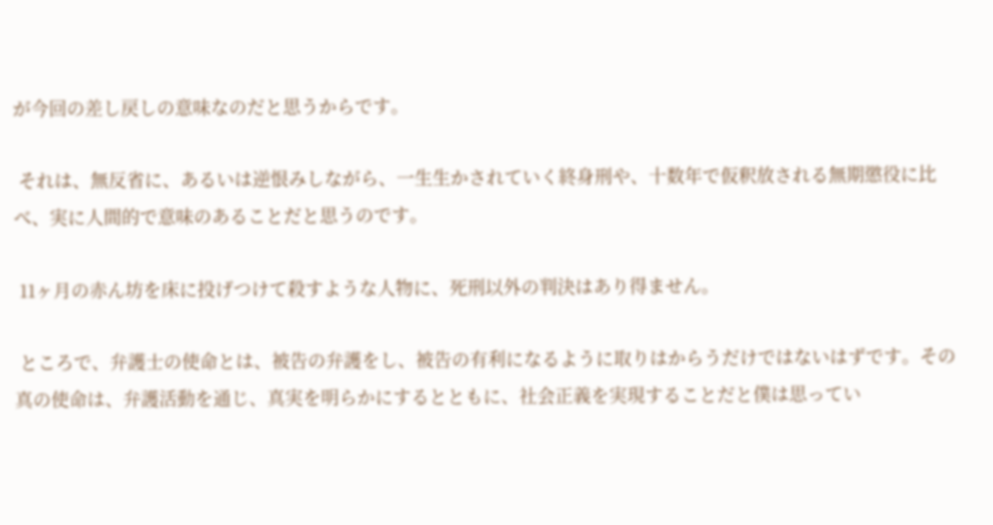が今回の差し戻しの意味なのだと思うからです。

 それは、無反省に、あるいは逆恨みしながら、一生生かされていく終身刑や、十数年で仮釈放される無期懲役に比べ、実に人間的で意味のあることだと思うのです。

 11ヶ月の赤ん坊を床に投げつけて殺すような人物に、死刑以外の判決はあり得ません。

 ところで、弁護士の使命とは、被告の弁護をし、被告の有利になるように取りはからうだけではないはずです。その真の使命は、弁護活動を通じ、真実を明らかにするとともに、社会正義を実現することだと僕は思ってい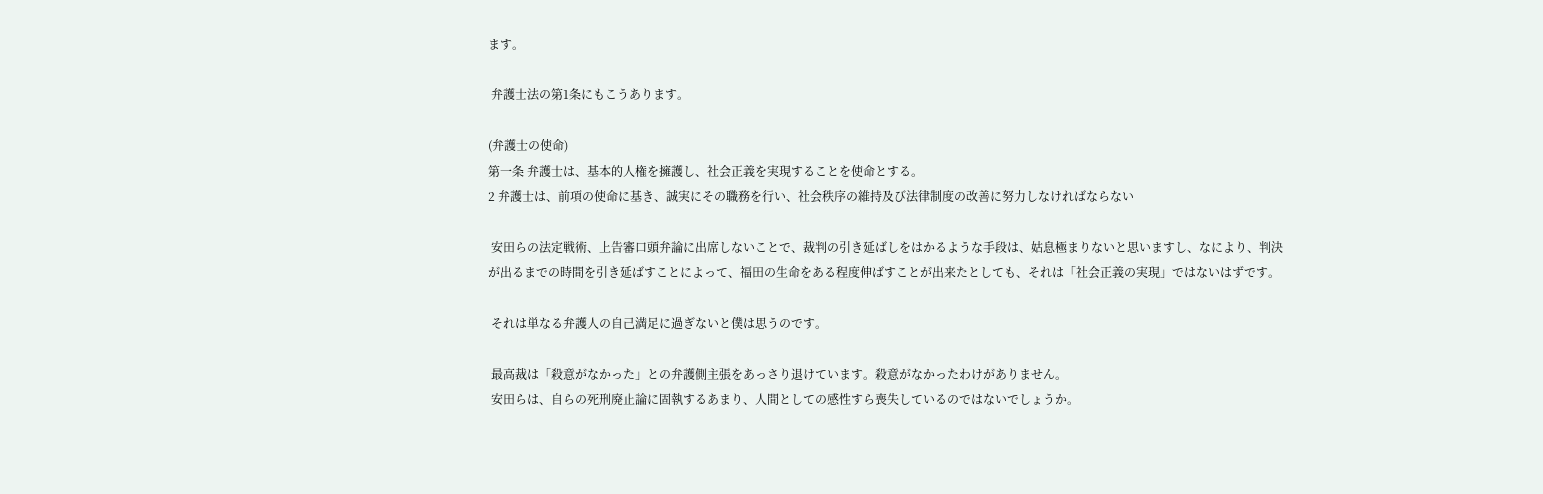ます。

 弁護士法の第1条にもこうあります。

(弁護士の使命)
第一条 弁護士は、基本的人権を擁護し、社会正義を実現することを使命とする。
2 弁護士は、前項の使命に基き、誠実にその職務を行い、社会秩序の維持及び法律制度の改善に努力しなければならない

 安田らの法定戦術、上告審口頭弁論に出席しないことで、裁判の引き延ばしをはかるような手段は、姑息極まりないと思いますし、なにより、判決が出るまでの時間を引き延ばすことによって、福田の生命をある程度伸ばすことが出来たとしても、それは「社会正義の実現」ではないはずです。

 それは単なる弁護人の自己満足に過ぎないと僕は思うのです。

 最高裁は「殺意がなかった」との弁護側主張をあっさり退けています。殺意がなかったわけがありません。
 安田らは、自らの死刑廃止論に固執するあまり、人間としての感性すら喪失しているのではないでしょうか。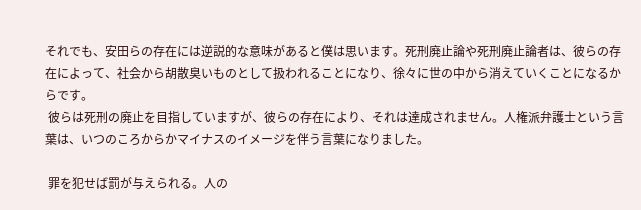それでも、安田らの存在には逆説的な意味があると僕は思います。死刑廃止論や死刑廃止論者は、彼らの存在によって、社会から胡散臭いものとして扱われることになり、徐々に世の中から消えていくことになるからです。
 彼らは死刑の廃止を目指していますが、彼らの存在により、それは達成されません。人権派弁護士という言葉は、いつのころからかマイナスのイメージを伴う言葉になりました。

 罪を犯せば罰が与えられる。人の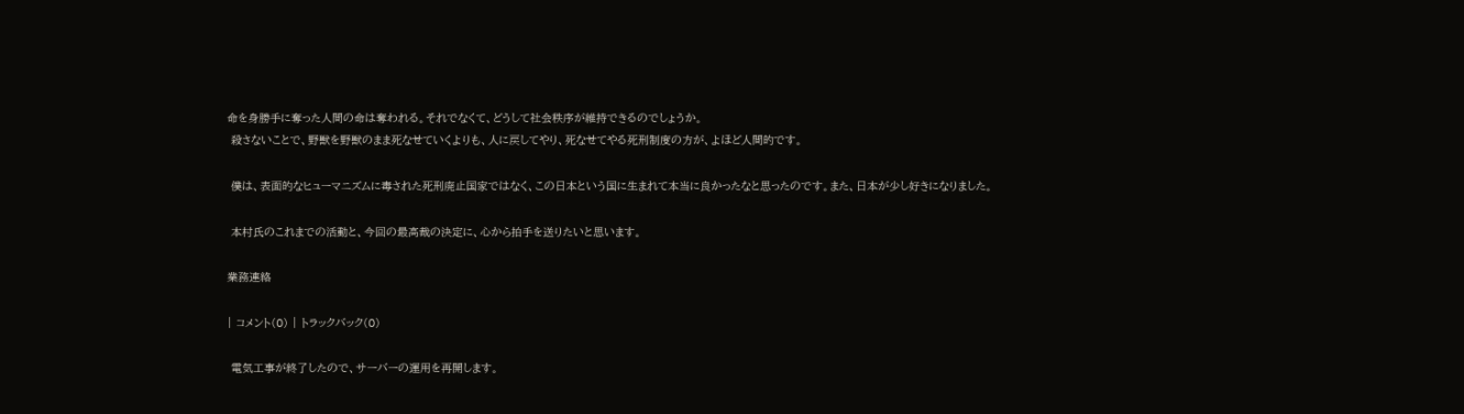命を身勝手に奪った人間の命は奪われる。それでなくて、どうして社会秩序が維持できるのでしょうか。
 殺さないことで、野獣を野獣のまま死なせていくよりも、人に戻してやり、死なせてやる死刑制度の方が、よほど人間的です。

 僕は、表面的なヒューマニズムに毒された死刑廃止国家ではなく、この日本という国に生まれて本当に良かったなと思ったのです。また、日本が少し好きになりました。

 本村氏のこれまでの活動と、今回の最高裁の決定に、心から拍手を送りたいと思います。

業務連絡

| コメント(0) | トラックバック(0)

 電気工事が終了したので、サーバーの運用を再開します。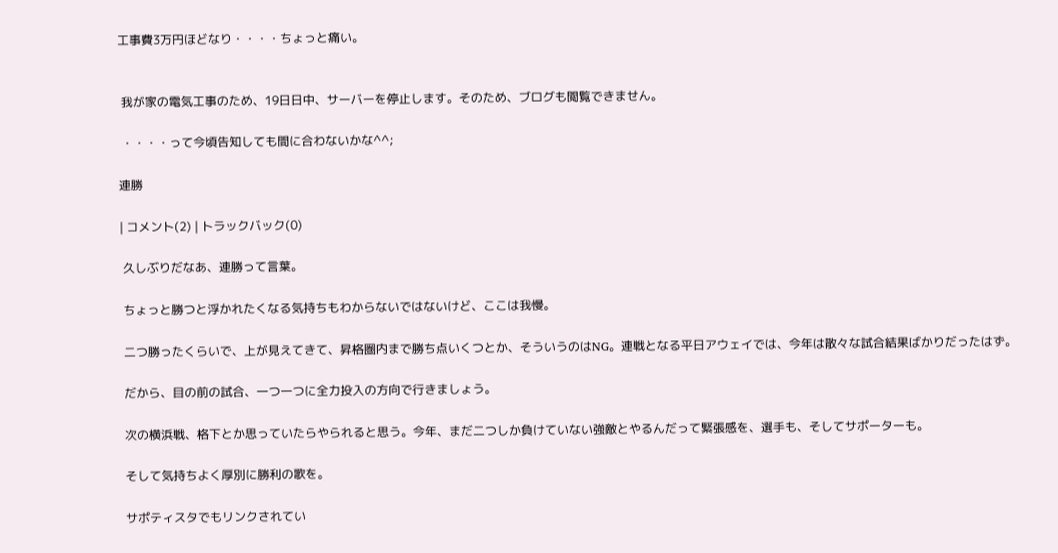工事費3万円ほどなり・・・・ちょっと痛い。


 我が家の電気工事のため、19日日中、サーバーを停止します。そのため、ブログも閲覧できません。

 ・・・・って今頃告知しても間に合わないかな^^;

連勝

| コメント(2) | トラックバック(0)

 久しぶりだなあ、連勝って言葉。

 ちょっと勝つと浮かれたくなる気持ちもわからないではないけど、ここは我慢。

 二つ勝ったくらいで、上が見えてきて、昇格圏内まで勝ち点いくつとか、そういうのはNG。連戦となる平日アウェイでは、今年は散々な試合結果ばかりだったはず。

 だから、目の前の試合、一つ一つに全力投入の方向で行きましょう。

 次の横浜戦、格下とか思っていたらやられると思う。今年、まだ二つしか負けていない強敵とやるんだって緊張感を、選手も、そしてサポーターも。

 そして気持ちよく厚別に勝利の歌を。

 サポティスタでもリンクされてい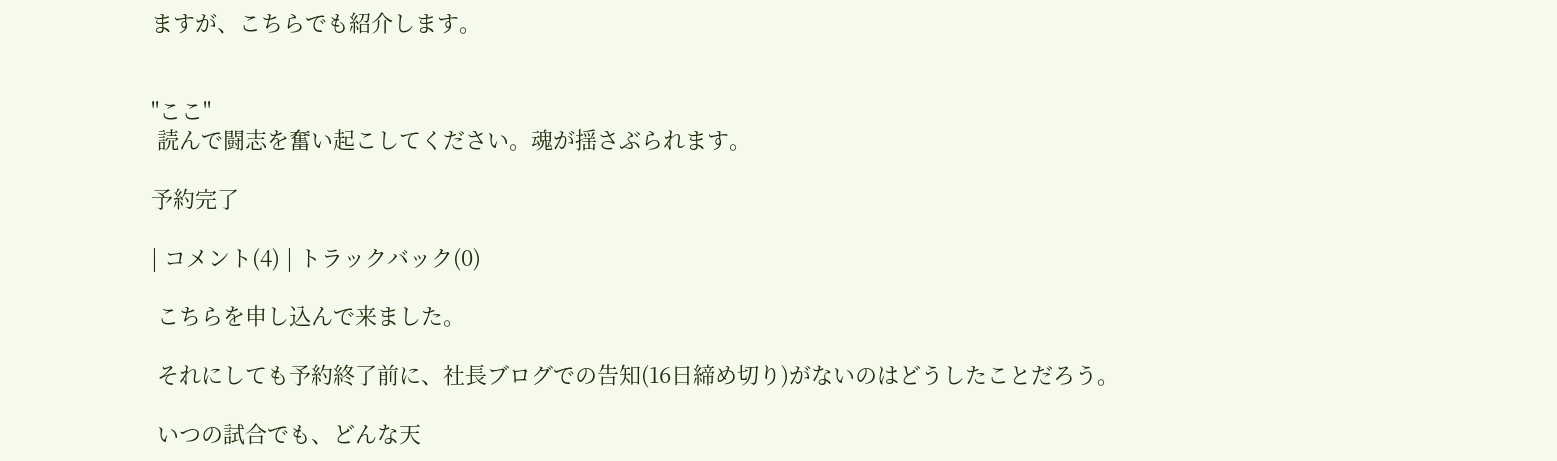ますが、こちらでも紹介します。


"ここ"
 読んで闘志を奮い起こしてください。魂が揺さぶられます。

予約完了

| コメント(4) | トラックバック(0)

 こちらを申し込んで来ました。

 それにしても予約終了前に、社長ブログでの告知(16日締め切り)がないのはどうしたことだろう。

 いつの試合でも、どんな天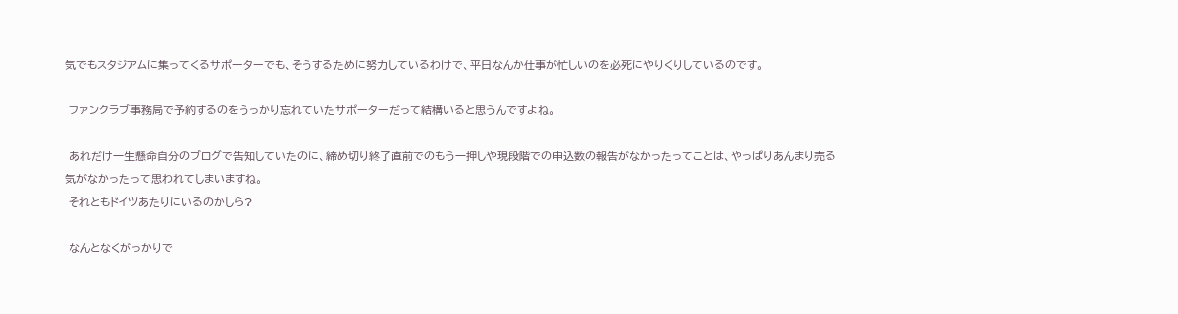気でもスタジアムに集ってくるサポーターでも、そうするために努力しているわけで、平日なんか仕事が忙しいのを必死にやりくりしているのです。

 ファンクラブ事務局で予約するのをうっかり忘れていたサポーターだって結構いると思うんですよね。

 あれだけ一生懸命自分のブログで告知していたのに、締め切り終了直前でのもう一押しや現段階での申込数の報告がなかったってことは、やっぱりあんまり売る気がなかったって思われてしまいますね。
 それともドイツあたりにいるのかしら?

 なんとなくがっかりで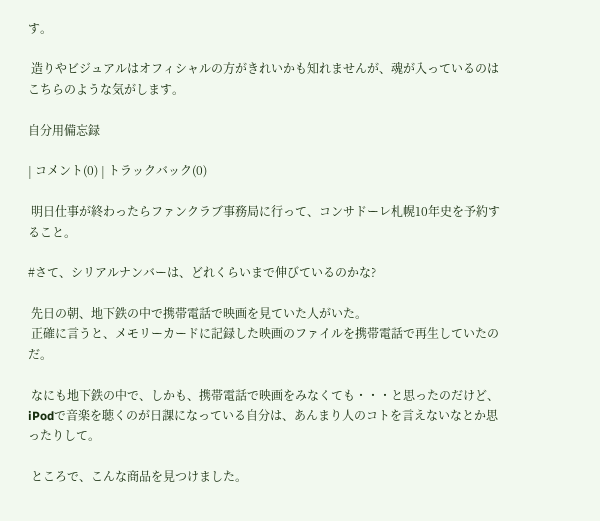す。

 造りやビジュアルはオフィシャルの方がきれいかも知れませんが、魂が入っているのはこちらのような気がします。

自分用備忘録

| コメント(0) | トラックバック(0)

 明日仕事が終わったらファンクラブ事務局に行って、コンサドーレ札幌10年史を予約すること。

#さて、シリアルナンバーは、どれくらいまで伸びているのかな?

 先日の朝、地下鉄の中で携帯電話で映画を見ていた人がいた。
 正確に言うと、メモリーカードに記録した映画のファイルを携帯電話で再生していたのだ。

 なにも地下鉄の中で、しかも、携帯電話で映画をみなくても・・・と思ったのだけど、iPodで音楽を聴くのが日課になっている自分は、あんまり人のコトを言えないなとか思ったりして。

 ところで、こんな商品を見つけました。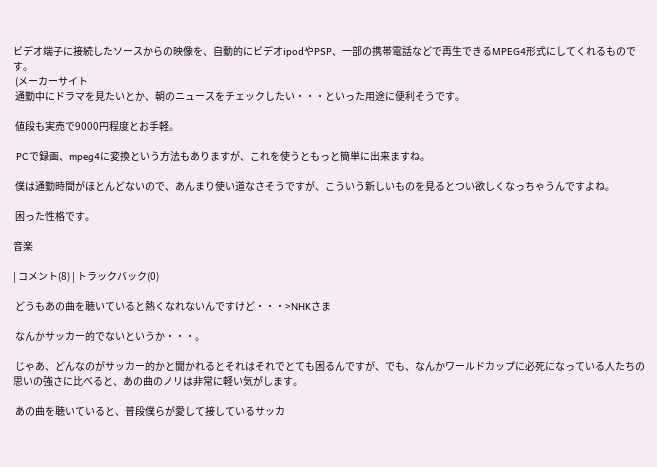ビデオ端子に接続したソースからの映像を、自動的にビデオipodやPSP、一部の携帯電話などで再生できるMPEG4形式にしてくれるものです。
 (メーカーサイト
 通勤中にドラマを見たいとか、朝のニュースをチェックしたい・・・といった用途に便利そうです。

 値段も実売で9000円程度とお手軽。

 PCで録画、mpeg4に変換という方法もありますが、これを使うともっと簡単に出来ますね。

 僕は通勤時間がほとんどないので、あんまり使い道なさそうですが、こういう新しいものを見るとつい欲しくなっちゃうんですよね。

 困った性格です。

音楽

| コメント(8) | トラックバック(0)

 どうもあの曲を聴いていると熱くなれないんですけど・・・>NHKさま

 なんかサッカー的でないというか・・・。

 じゃあ、どんなのがサッカー的かと聞かれるとそれはそれでとても困るんですが、でも、なんかワールドカップに必死になっている人たちの思いの強さに比べると、あの曲のノリは非常に軽い気がします。

 あの曲を聴いていると、普段僕らが愛して接しているサッカ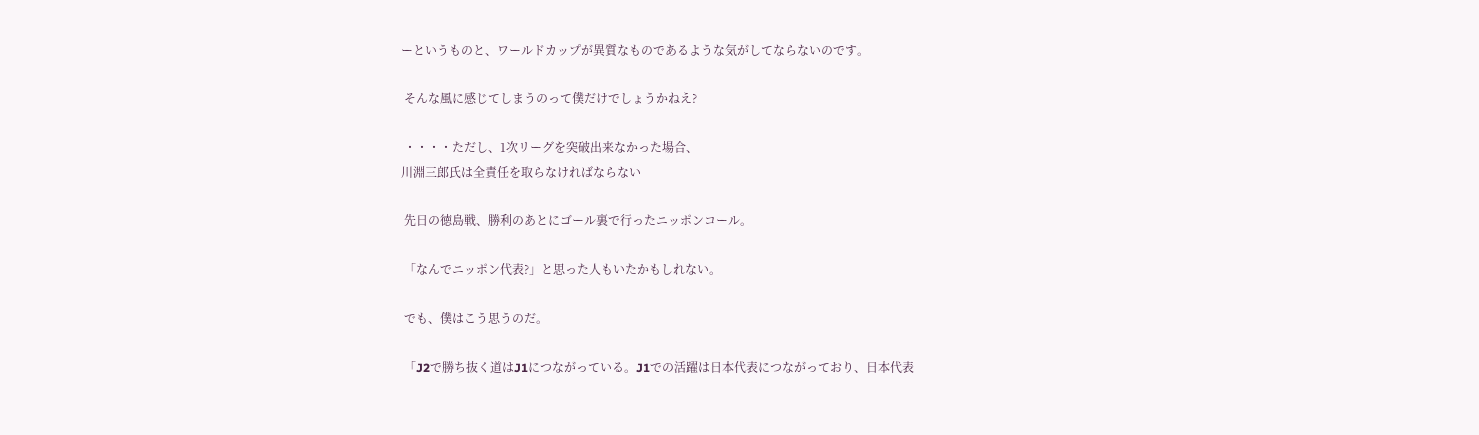ーというものと、ワールドカップが異質なものであるような気がしてならないのです。

 そんな風に感じてしまうのって僕だけでしょうかねえ?

 ・・・・ただし、1次リーグを突破出来なかった場合、
川淵三郎氏は全責任を取らなければならない

 先日の徳島戦、勝利のあとにゴール裏で行ったニッポンコール。

 「なんでニッポン代表?」と思った人もいたかもしれない。

 でも、僕はこう思うのだ。

 「J2で勝ち抜く道はJ1につながっている。J1での活躍は日本代表につながっており、日本代表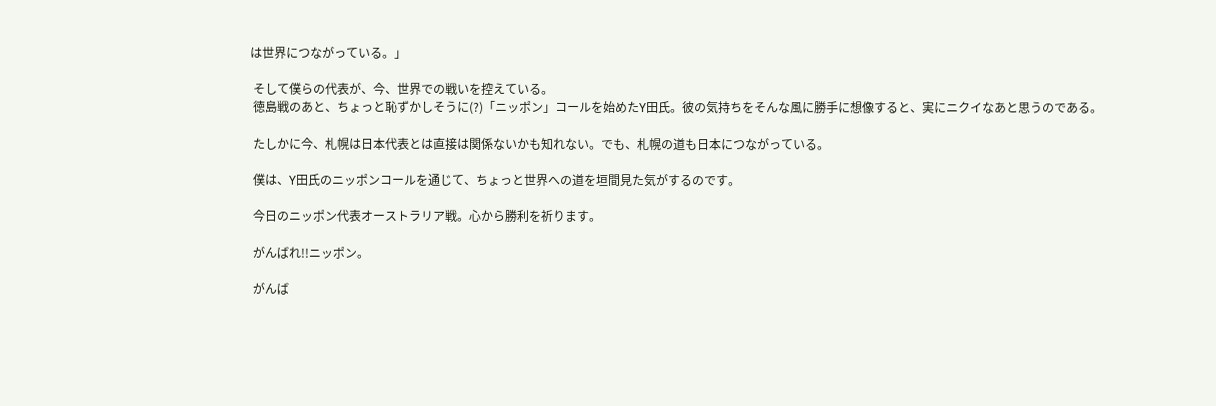は世界につながっている。」

 そして僕らの代表が、今、世界での戦いを控えている。
 徳島戦のあと、ちょっと恥ずかしそうに(?)「ニッポン」コールを始めたY田氏。彼の気持ちをそんな風に勝手に想像すると、実にニクイなあと思うのである。

 たしかに今、札幌は日本代表とは直接は関係ないかも知れない。でも、札幌の道も日本につながっている。

 僕は、Y田氏のニッポンコールを通じて、ちょっと世界への道を垣間見た気がするのです。

 今日のニッポン代表オーストラリア戦。心から勝利を祈ります。

 がんばれ!!ニッポン。

 がんば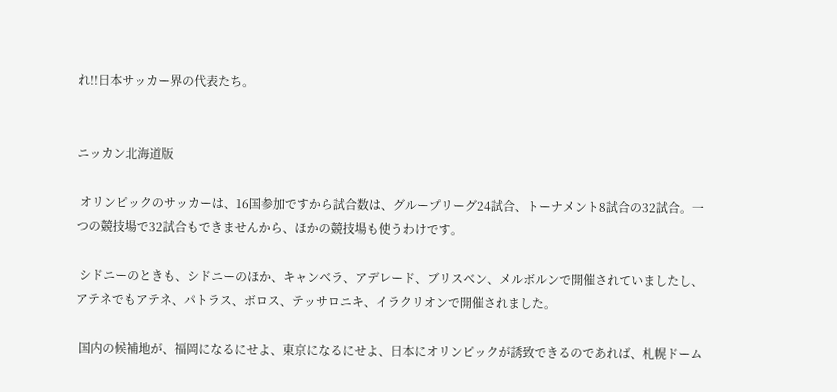れ!!日本サッカー界の代表たち。


ニッカン北海道版

 オリンピックのサッカーは、16国参加ですから試合数は、グループリーグ24試合、トーナメント8試合の32試合。一つの競技場で32試合もできませんから、ほかの競技場も使うわけです。

 シドニーのときも、シドニーのほか、キャンベラ、アデレード、ブリスベン、メルボルンで開催されていましたし、アテネでもアテネ、パトラス、ボロス、テッサロニキ、イラクリオンで開催されました。

 国内の候補地が、福岡になるにせよ、東京になるにせよ、日本にオリンピックが誘致できるのであれば、札幌ドーム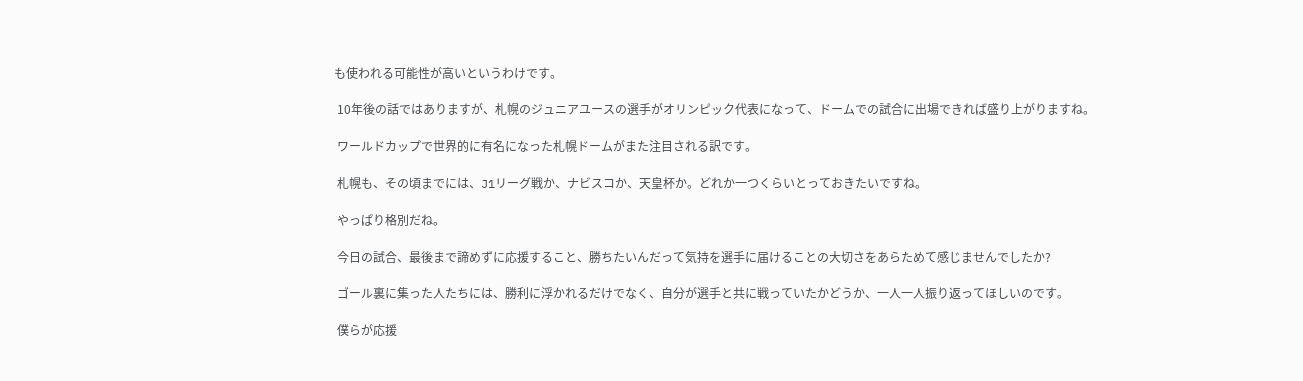も使われる可能性が高いというわけです。

 10年後の話ではありますが、札幌のジュニアユースの選手がオリンピック代表になって、ドームでの試合に出場できれば盛り上がりますね。

 ワールドカップで世界的に有名になった札幌ドームがまた注目される訳です。

 札幌も、その頃までには、J1リーグ戦か、ナビスコか、天皇杯か。どれか一つくらいとっておきたいですね。

 やっぱり格別だね。

 今日の試合、最後まで諦めずに応援すること、勝ちたいんだって気持を選手に届けることの大切さをあらためて感じませんでしたか?

 ゴール裏に集った人たちには、勝利に浮かれるだけでなく、自分が選手と共に戦っていたかどうか、一人一人振り返ってほしいのです。

 僕らが応援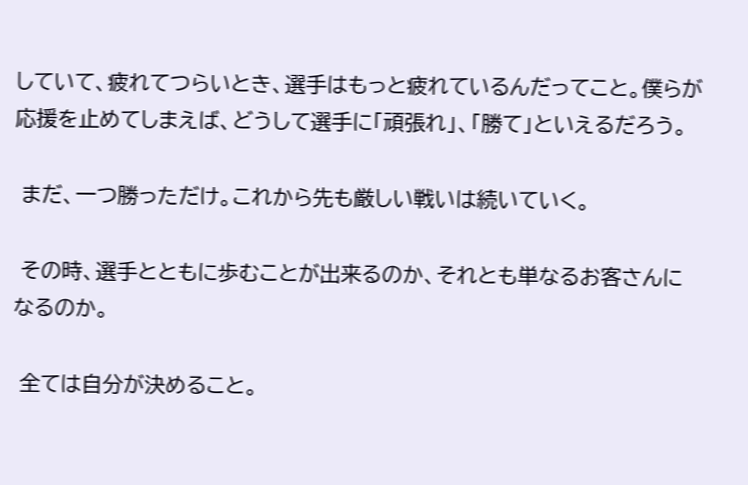していて、疲れてつらいとき、選手はもっと疲れているんだってこと。僕らが応援を止めてしまえば、どうして選手に「頑張れ」、「勝て」といえるだろう。

 まだ、一つ勝っただけ。これから先も厳しい戦いは続いていく。

 その時、選手とともに歩むことが出来るのか、それとも単なるお客さんになるのか。

 全ては自分が決めること。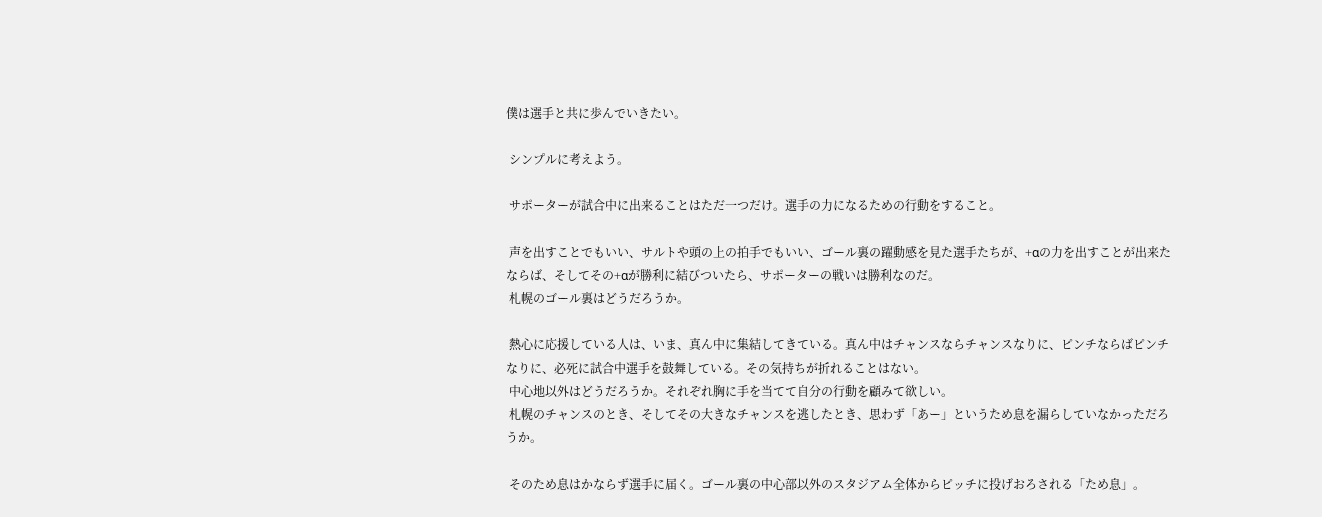僕は選手と共に歩んでいきたい。

 シンプルに考えよう。

 サポーターが試合中に出来ることはただ一つだけ。選手の力になるための行動をすること。

 声を出すことでもいい、サルトや頭の上の拍手でもいい、ゴール裏の躍動感を見た選手たちが、+αの力を出すことが出来たならば、そしてその+αが勝利に結びついたら、サポーターの戦いは勝利なのだ。
 札幌のゴール裏はどうだろうか。

 熱心に応援している人は、いま、真ん中に集結してきている。真ん中はチャンスならチャンスなりに、ピンチならばピンチなりに、必死に試合中選手を鼓舞している。その気持ちが折れることはない。
 中心地以外はどうだろうか。それぞれ胸に手を当てて自分の行動を顧みて欲しい。
 札幌のチャンスのとき、そしてその大きなチャンスを逃したとき、思わず「あー」というため息を漏らしていなかっただろうか。

 そのため息はかならず選手に届く。ゴール裏の中心部以外のスタジアム全体からピッチに投げおろされる「ため息」。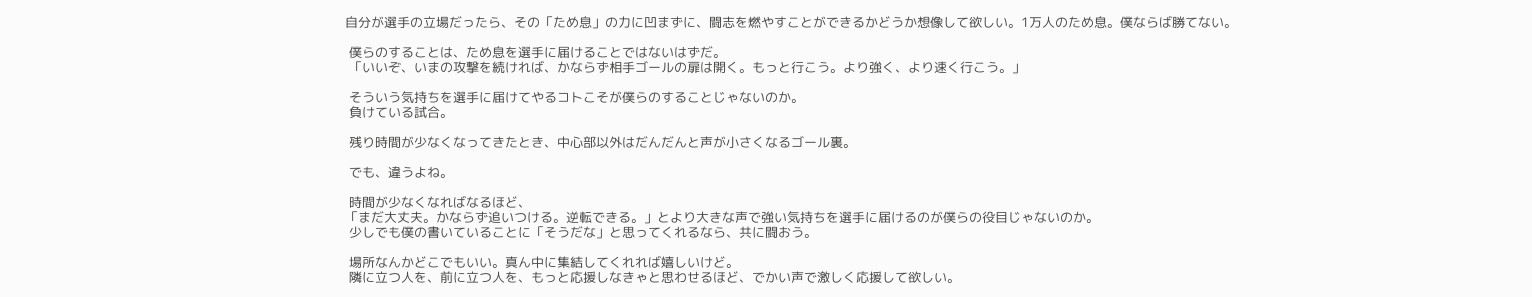自分が選手の立場だったら、その「ため息」の力に凹まずに、闘志を燃やすことができるかどうか想像して欲しい。1万人のため息。僕ならば勝てない。

 僕らのすることは、ため息を選手に届けることではないはずだ。
 「いいぞ、いまの攻撃を続ければ、かならず相手ゴールの扉は開く。もっと行こう。より強く、より速く行こう。」

 そういう気持ちを選手に届けてやるコトこそが僕らのすることじゃないのか。
 負けている試合。

 残り時間が少なくなってきたとき、中心部以外はだんだんと声が小さくなるゴール裏。

 でも、違うよね。

 時間が少なくなればなるほど、
「まだ大丈夫。かならず追いつける。逆転できる。」とより大きな声で強い気持ちを選手に届けるのが僕らの役目じゃないのか。
 少しでも僕の書いていることに「そうだな」と思ってくれるなら、共に闘おう。

 場所なんかどこでもいい。真ん中に集結してくれれば嬉しいけど。
 隣に立つ人を、前に立つ人を、もっと応援しなきゃと思わせるほど、でかい声で激しく応援して欲しい。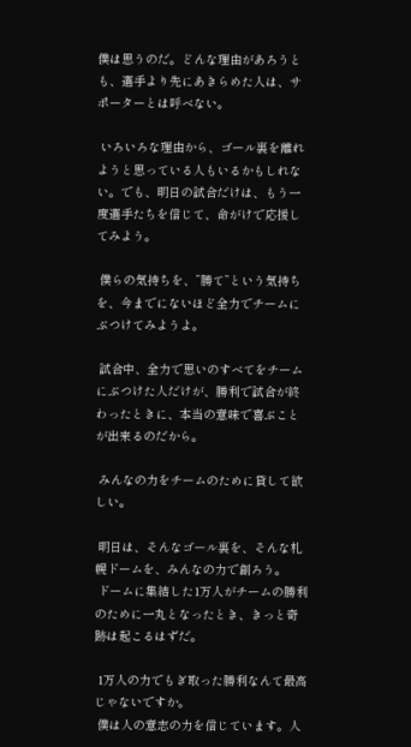僕は思うのだ。どんな理由があろうとも、選手より先にあきらめた人は、サポーターとは呼べない。

 いろいろな理由から、ゴール裏を離れようと思っている人もいるかもしれない。でも、明日の試合だけは、もう一度選手たちを信じて、命がけで応援してみよう。

 僕らの気持ちを、”勝て”という気持ちを、今までにないほど全力でチームにぶつけてみようよ。

 試合中、全力で思いのすべてをチームにぶつけた人だけが、勝利で試合が終わったときに、本当の意味で喜ぶことが出来るのだから。

 みんなの力をチームのために貸して欲しい。

 明日は、そんなゴール裏を、そんな札幌ドームを、みんなの力で創ろう。
 ドームに集結した1万人がチームの勝利のために一丸となったとき、きっと奇跡は起こるはずだ。

 1万人の力でもぎ取った勝利なんて最高じゃないですか。
 僕は人の意志の力を信じています。人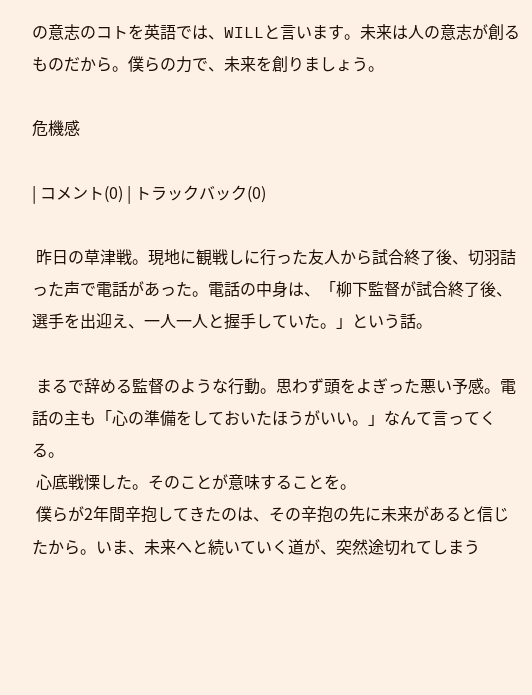の意志のコトを英語では、WILLと言います。未来は人の意志が創るものだから。僕らの力で、未来を創りましょう。

危機感

| コメント(0) | トラックバック(0)

 昨日の草津戦。現地に観戦しに行った友人から試合終了後、切羽詰った声で電話があった。電話の中身は、「柳下監督が試合終了後、選手を出迎え、一人一人と握手していた。」という話。

 まるで辞める監督のような行動。思わず頭をよぎった悪い予感。電話の主も「心の準備をしておいたほうがいい。」なんて言ってくる。
 心底戦慄した。そのことが意味することを。
 僕らが2年間辛抱してきたのは、その辛抱の先に未来があると信じたから。いま、未来へと続いていく道が、突然途切れてしまう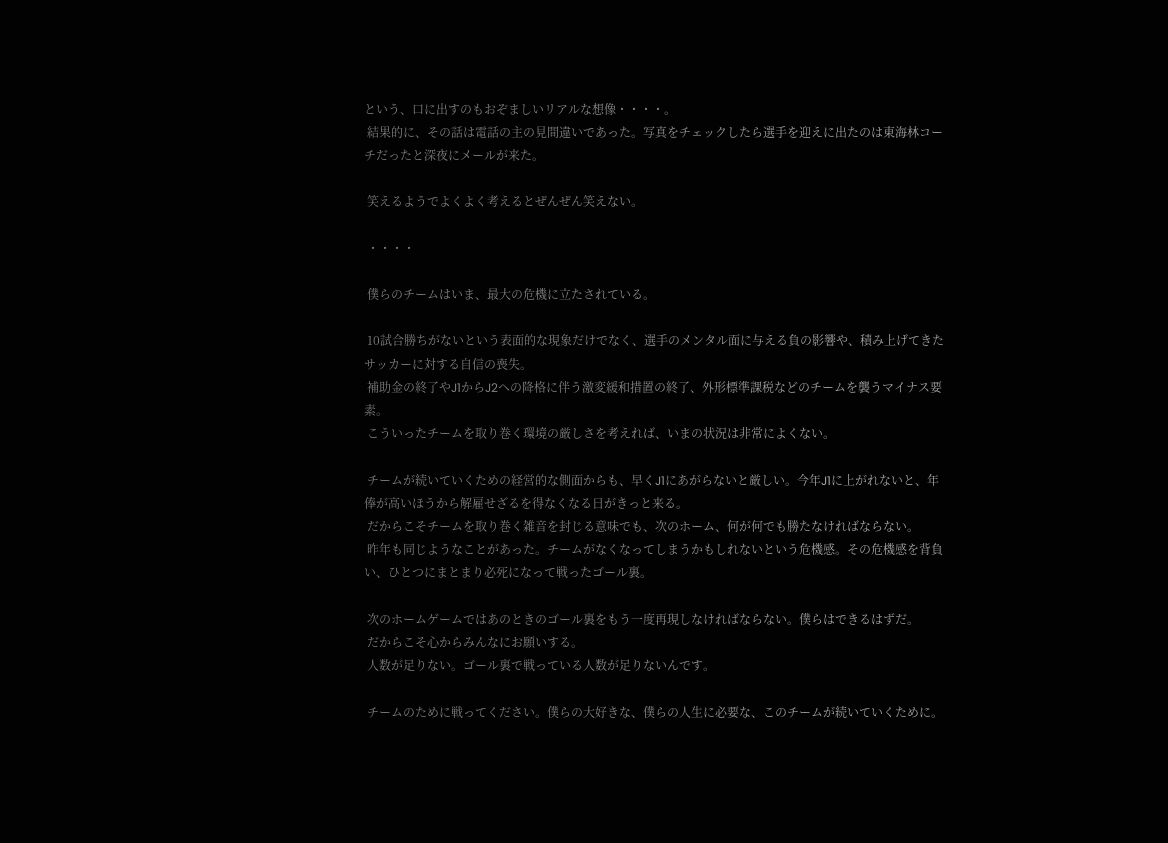という、口に出すのもおぞましいリアルな想像・・・・。
 結果的に、その話は電話の主の見間違いであった。写真をチェックしたら選手を迎えに出たのは東海林コーチだったと深夜にメールが来た。

 笑えるようでよくよく考えるとぜんぜん笑えない。

 ・・・・

 僕らのチームはいま、最大の危機に立たされている。

 10試合勝ちがないという表面的な現象だけでなく、選手のメンタル面に与える負の影響や、積み上げてきたサッカーに対する自信の喪失。
 補助金の終了やJ1からJ2への降格に伴う激変緩和措置の終了、外形標準課税などのチームを襲うマイナス要素。
 こういったチームを取り巻く環境の厳しさを考えれば、いまの状況は非常によくない。

 チームが続いていくための経営的な側面からも、早くJ1にあがらないと厳しい。今年J1に上がれないと、年俸が高いほうから解雇せざるを得なくなる日がきっと来る。
 だからこそチームを取り巻く雑音を封じる意味でも、次のホーム、何が何でも勝たなければならない。
 昨年も同じようなことがあった。チームがなくなってしまうかもしれないという危機感。その危機感を背負い、ひとつにまとまり必死になって戦ったゴール裏。

 次のホームゲームではあのときのゴール裏をもう一度再現しなければならない。僕らはできるはずだ。
 だからこそ心からみんなにお願いする。
 人数が足りない。ゴール裏で戦っている人数が足りないんです。

 チームのために戦ってください。僕らの大好きな、僕らの人生に必要な、このチームが続いていくために。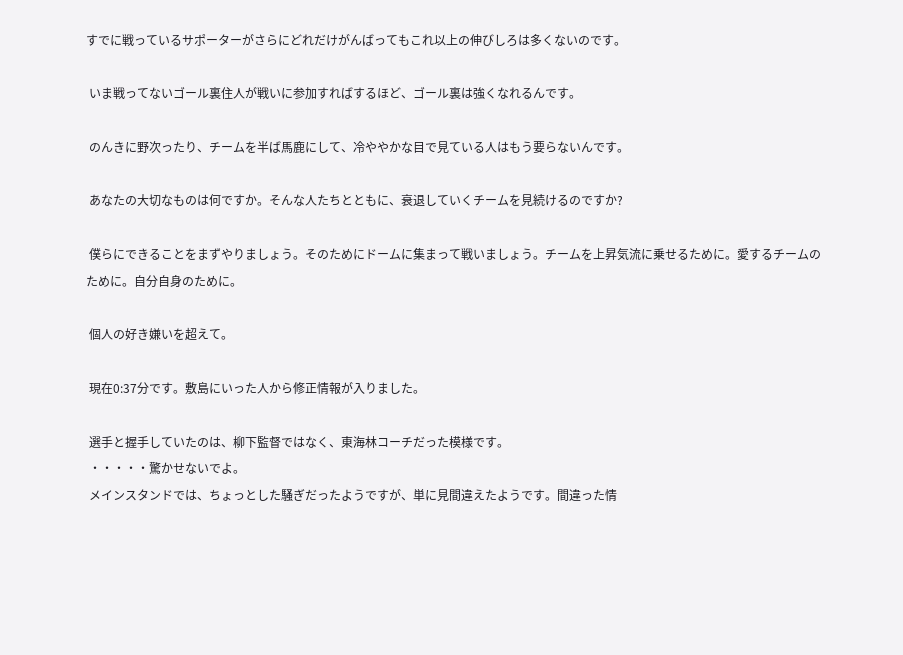すでに戦っているサポーターがさらにどれだけがんばってもこれ以上の伸びしろは多くないのです。

 いま戦ってないゴール裏住人が戦いに参加すればするほど、ゴール裏は強くなれるんです。

 のんきに野次ったり、チームを半ば馬鹿にして、冷ややかな目で見ている人はもう要らないんです。

 あなたの大切なものは何ですか。そんな人たちとともに、衰退していくチームを見続けるのですか?

 僕らにできることをまずやりましょう。そのためにドームに集まって戦いましょう。チームを上昇気流に乗せるために。愛するチームのために。自分自身のために。

 個人の好き嫌いを超えて。

 現在0:37分です。敷島にいった人から修正情報が入りました。

 選手と握手していたのは、柳下監督ではなく、東海林コーチだった模様です。
 ・・・・・驚かせないでよ。
 メインスタンドでは、ちょっとした騒ぎだったようですが、単に見間違えたようです。間違った情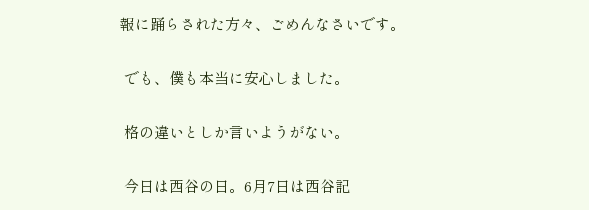報に踊らされた方々、ごめんなさいです。

 でも、僕も本当に安心しました。

 格の違いとしか言いようがない。

 今日は西谷の日。6月7日は西谷記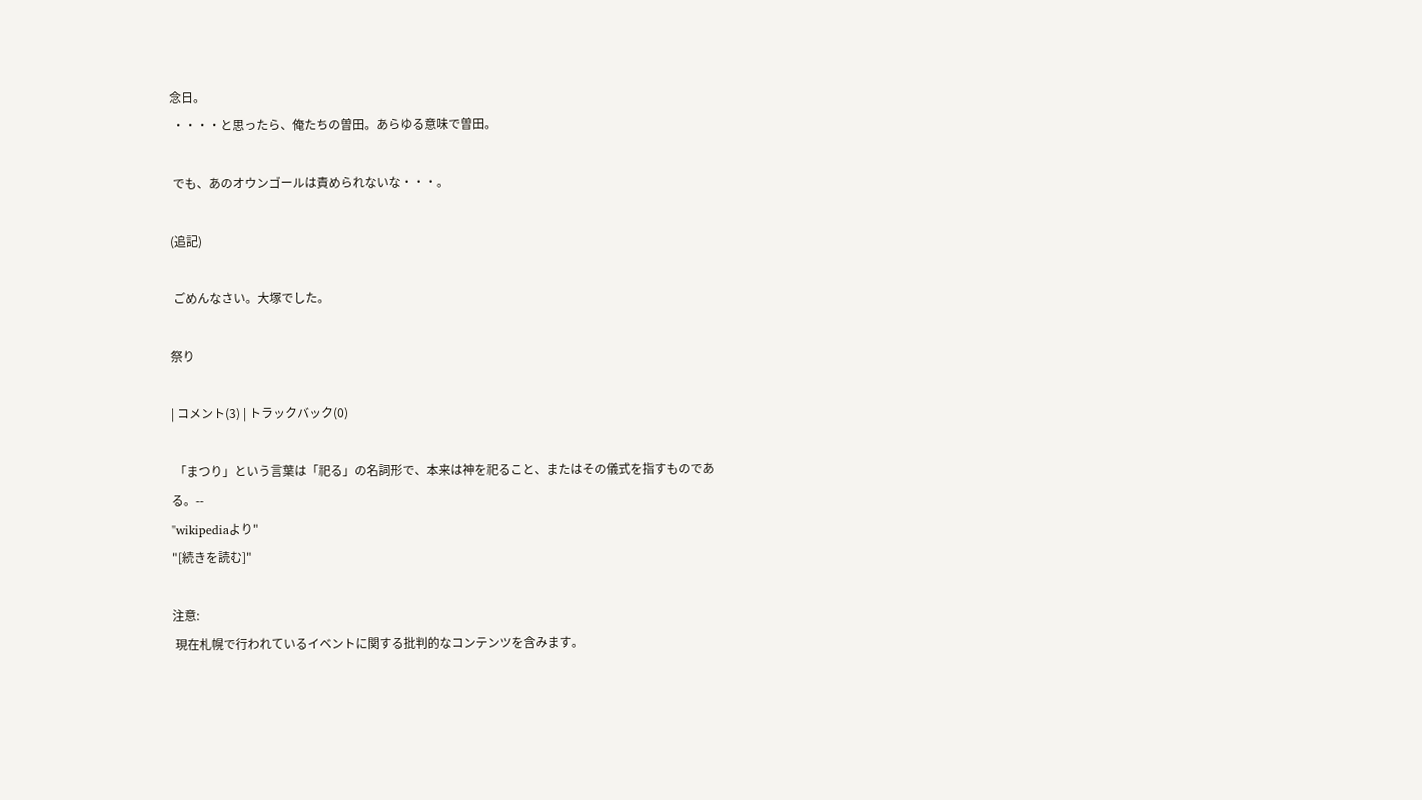念日。
 ・・・・と思ったら、俺たちの曽田。あらゆる意味で曽田。

 でも、あのオウンゴールは責められないな・・・。

(追記)

 ごめんなさい。大塚でした。

祭り

| コメント(3) | トラックバック(0)

 「まつり」という言葉は「祀る」の名詞形で、本来は神を祀ること、またはその儀式を指すものである。--
"wikipediaより"
"[続きを読む]"

注意:
 現在札幌で行われているイベントに関する批判的なコンテンツを含みます。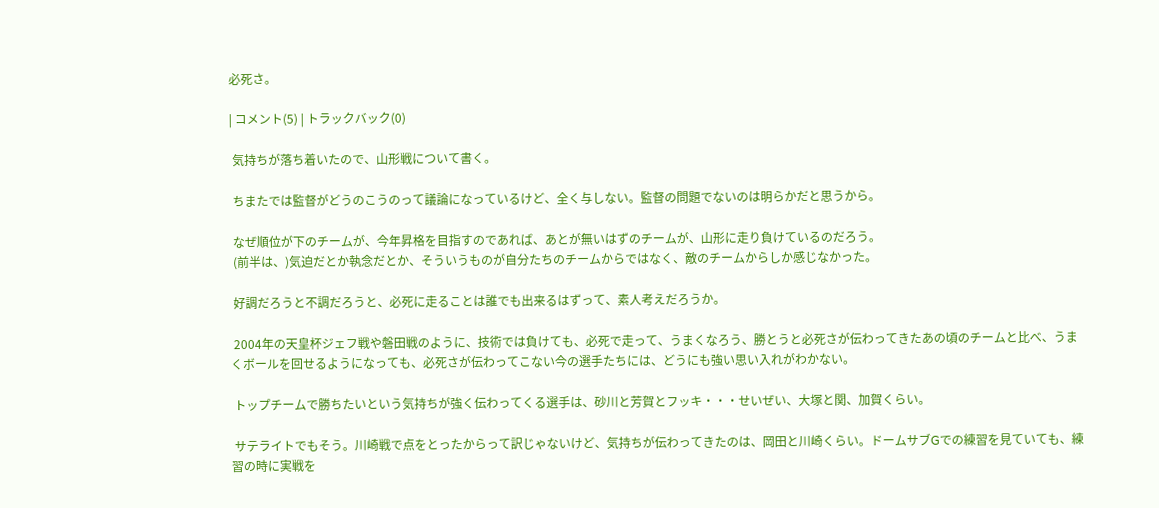必死さ。

| コメント(5) | トラックバック(0)

 気持ちが落ち着いたので、山形戦について書く。

 ちまたでは監督がどうのこうのって議論になっているけど、全く与しない。監督の問題でないのは明らかだと思うから。

 なぜ順位が下のチームが、今年昇格を目指すのであれば、あとが無いはずのチームが、山形に走り負けているのだろう。
 (前半は、)気迫だとか執念だとか、そういうものが自分たちのチームからではなく、敵のチームからしか感じなかった。

 好調だろうと不調だろうと、必死に走ることは誰でも出来るはずって、素人考えだろうか。

 2004年の天皇杯ジェフ戦や磐田戦のように、技術では負けても、必死で走って、うまくなろう、勝とうと必死さが伝わってきたあの頃のチームと比べ、うまくボールを回せるようになっても、必死さが伝わってこない今の選手たちには、どうにも強い思い入れがわかない。

 トップチームで勝ちたいという気持ちが強く伝わってくる選手は、砂川と芳賀とフッキ・・・せいぜい、大塚と関、加賀くらい。

 サテライトでもそう。川崎戦で点をとったからって訳じゃないけど、気持ちが伝わってきたのは、岡田と川崎くらい。ドームサブGでの練習を見ていても、練習の時に実戦を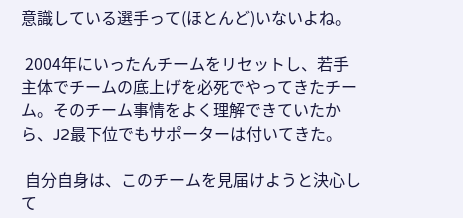意識している選手って(ほとんど)いないよね。

 2004年にいったんチームをリセットし、若手主体でチームの底上げを必死でやってきたチーム。そのチーム事情をよく理解できていたから、J2最下位でもサポーターは付いてきた。

 自分自身は、このチームを見届けようと決心して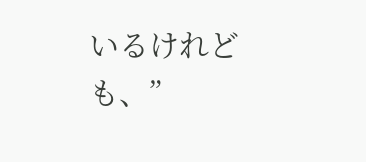いるけれども、”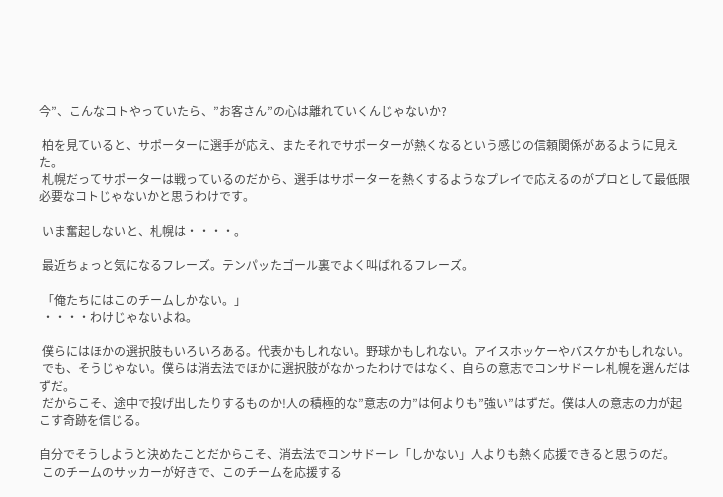今”、こんなコトやっていたら、”お客さん”の心は離れていくんじゃないか?

 柏を見ていると、サポーターに選手が応え、またそれでサポーターが熱くなるという感じの信頼関係があるように見えた。
 札幌だってサポーターは戦っているのだから、選手はサポーターを熱くするようなプレイで応えるのがプロとして最低限必要なコトじゃないかと思うわけです。

 いま奮起しないと、札幌は・・・・。

 最近ちょっと気になるフレーズ。テンパッたゴール裏でよく叫ばれるフレーズ。

 「俺たちにはこのチームしかない。」
 ・・・・わけじゃないよね。

 僕らにはほかの選択肢もいろいろある。代表かもしれない。野球かもしれない。アイスホッケーやバスケかもしれない。
 でも、そうじゃない。僕らは消去法でほかに選択肢がなかったわけではなく、自らの意志でコンサドーレ札幌を選んだはずだ。
 だからこそ、途中で投げ出したりするものか!人の積極的な”意志の力”は何よりも”強い”はずだ。僕は人の意志の力が起こす奇跡を信じる。

自分でそうしようと決めたことだからこそ、消去法でコンサドーレ「しかない」人よりも熱く応援できると思うのだ。
 このチームのサッカーが好きで、このチームを応援する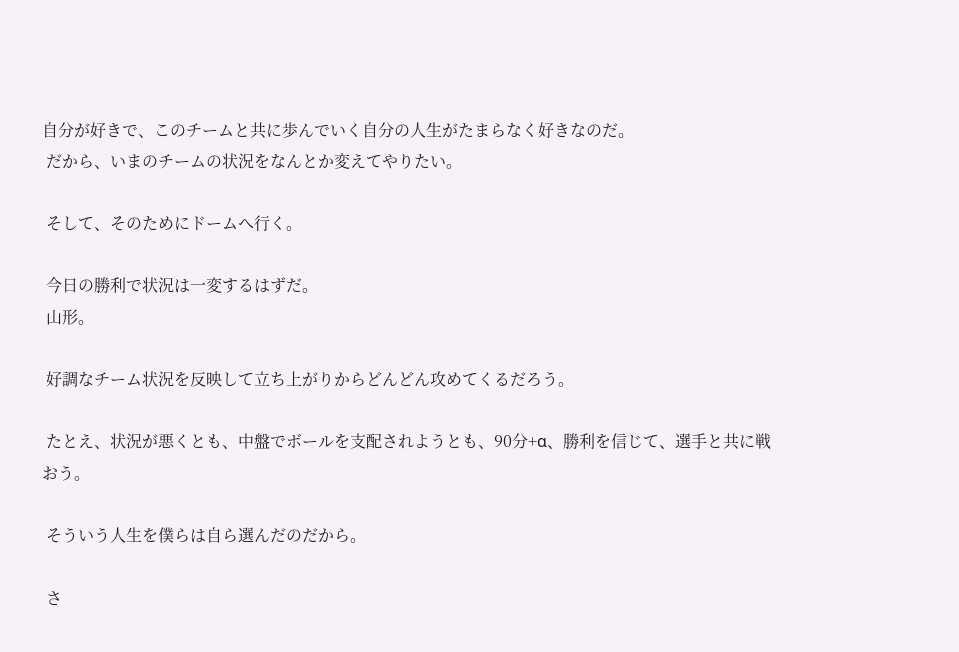自分が好きで、このチームと共に歩んでいく自分の人生がたまらなく好きなのだ。
 だから、いまのチームの状況をなんとか変えてやりたい。

 そして、そのためにドームへ行く。

 今日の勝利で状況は一変するはずだ。
 山形。

 好調なチーム状況を反映して立ち上がりからどんどん攻めてくるだろう。

 たとえ、状況が悪くとも、中盤でボールを支配されようとも、90分+α、勝利を信じて、選手と共に戦おう。

 そういう人生を僕らは自ら選んだのだから。

 さ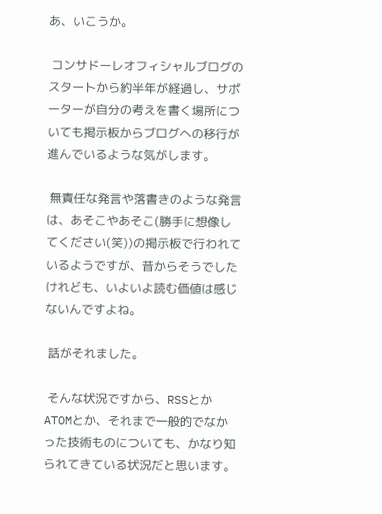あ、いこうか。

 コンサドーレオフィシャルブログのスタートから約半年が経過し、サポーターが自分の考えを書く場所についても掲示板からブログへの移行が進んでいるような気がします。

 無責任な発言や落書きのような発言は、あそこやあそこ(勝手に想像してください(笑))の掲示板で行われているようですが、昔からそうでしたけれども、いよいよ読む価値は感じないんですよね。

 話がそれました。

 そんな状況ですから、RSSとかATOMとか、それまで一般的でなかった技術ものについても、かなり知られてきている状況だと思います。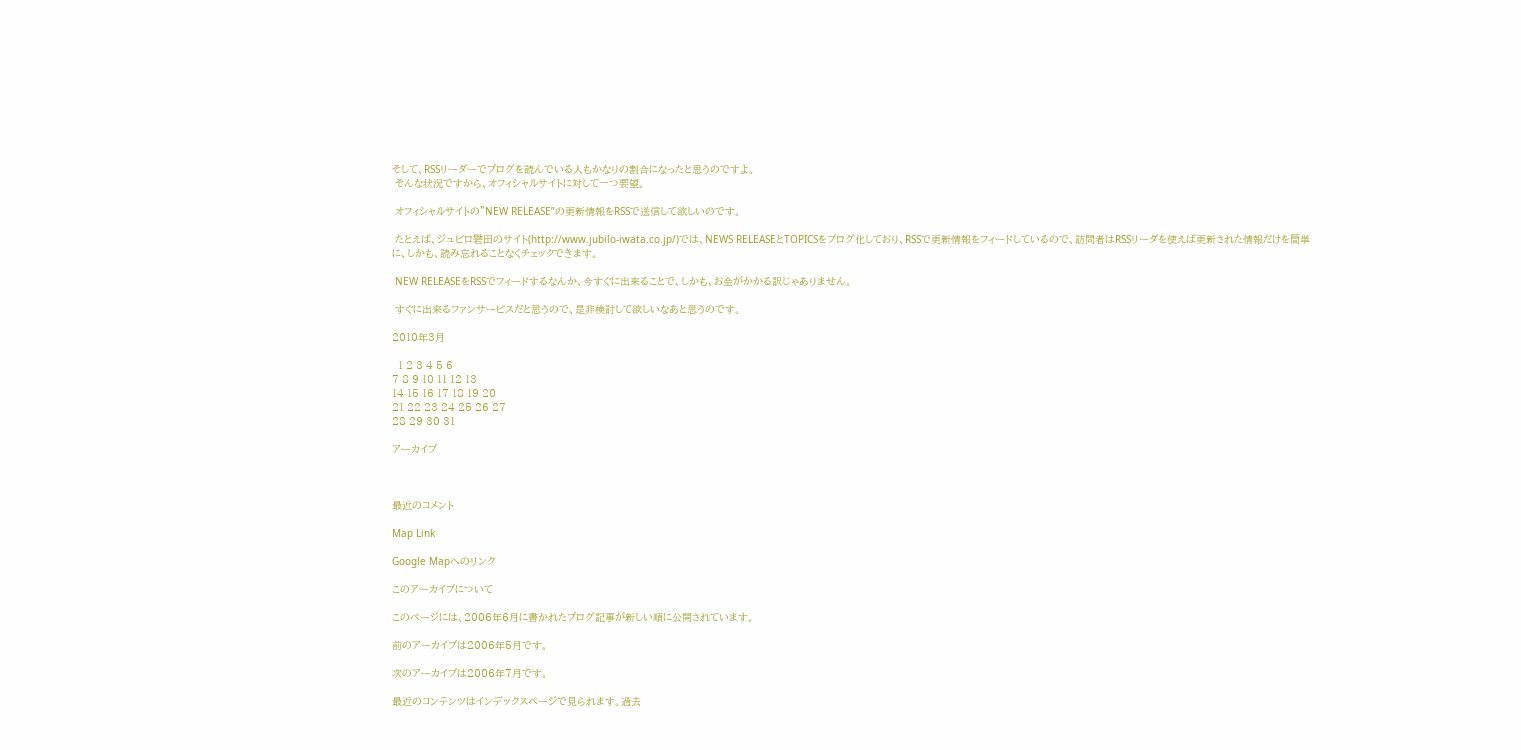そして、RSSリーダーでブログを読んでいる人もかなりの割合になったと思うのですよ。
 そんな状況ですから、オフィシャルサイトに対して一つ要望。

 オフィシャルサイトの”NEW RELEASE”の更新情報をRSSで送信して欲しいのです。

 たとえば、ジュビロ磐田のサイト(http://www.jubilo-iwata.co.jp/)では、NEWS RELEASEとTOPICSをブログ化しており、RSSで更新情報をフィードしているので、訪問者はRSSリーダを使えば更新された情報だけを簡単に、しかも、読み忘れることなくチェックできます。

 NEW RELEASEをRSSでフィードするなんか、今すぐに出来ることで、しかも、お金がかかる訳じゃありません。

 すぐに出来るファンサービスだと思うので、是非検討して欲しいなあと思うのです。

2010年3月

  1 2 3 4 5 6
7 8 9 10 11 12 13
14 15 16 17 18 19 20
21 22 23 24 25 26 27
28 29 30 31

アーカイブ



最近のコメント

Map Link

Google Mapへのリンク

このアーカイブについて

このページには、2006年6月に書かれたブログ記事が新しい順に公開されています。

前のアーカイブは2006年5月です。

次のアーカイブは2006年7月です。

最近のコンテンツはインデックスページで見られます。過去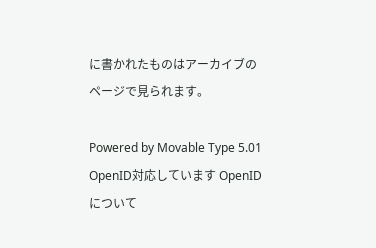に書かれたものはアーカイブのページで見られます。

Powered by Movable Type 5.01
OpenID対応しています OpenIDについて